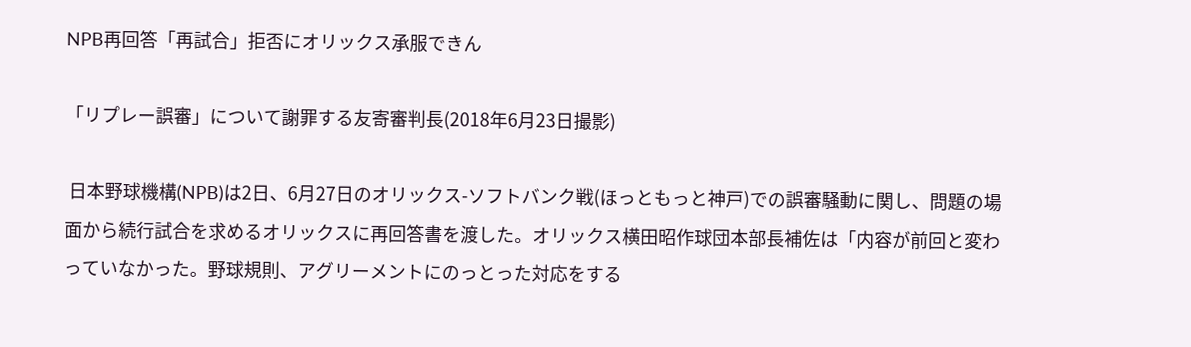NPB再回答「再試合」拒否にオリックス承服できん

「リプレー誤審」について謝罪する友寄審判長(2018年6月23日撮影)

 日本野球機構(NPB)は2日、6月27日のオリックス-ソフトバンク戦(ほっともっと神戸)での誤審騒動に関し、問題の場面から続行試合を求めるオリックスに再回答書を渡した。オリックス横田昭作球団本部長補佐は「内容が前回と変わっていなかった。野球規則、アグリーメントにのっとった対応をする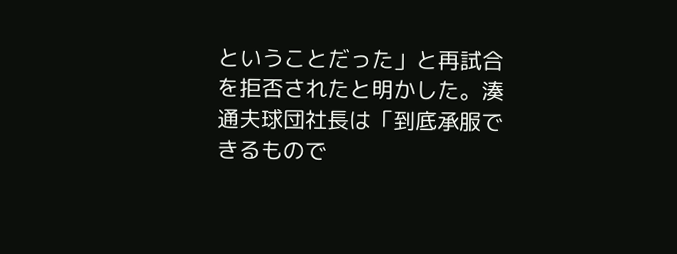ということだった」と再試合を拒否されたと明かした。湊通夫球団社長は「到底承服できるもので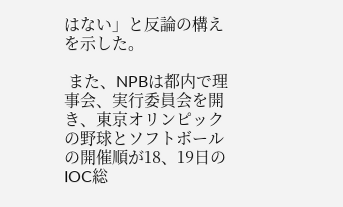はない」と反論の構えを示した。

 また、NPBは都内で理事会、実行委員会を開き、東京オリンピックの野球とソフトボールの開催順が18、19日のIOC総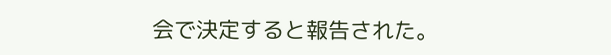会で決定すると報告された。